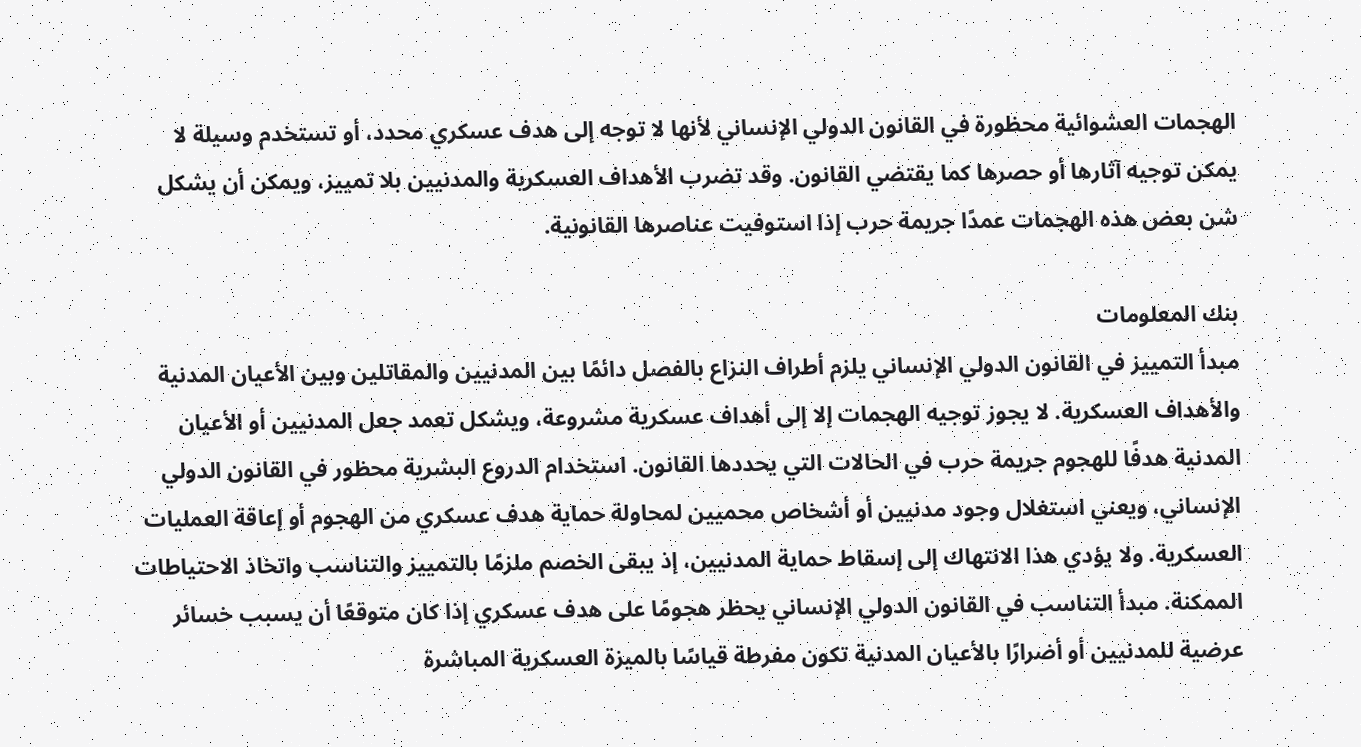الهجمات العشوائية محظورة في القانون الدولي الإنساني لأنها لا توجه إلى هدف عسكري محدد، أو تستخدم وسيلة لا يمكن توجيه آثارها أو حصرها كما يقتضي القانون. وقد تضرب الأهداف العسكرية والمدنيين بلا تمييز، ويمكن أن يشكل شن بعض هذه الهجمات عمدًا جريمة حرب إذا استوفيت عناصرها القانونية.

بنك المعلومات
مبدأ التمييز في القانون الدولي الإنساني يلزم أطراف النزاع بالفصل دائمًا بين المدنيين والمقاتلين وبين الأعيان المدنية والأهداف العسكرية. لا يجوز توجيه الهجمات إلا إلى أهداف عسكرية مشروعة، ويشكل تعمد جعل المدنيين أو الأعيان المدنية هدفًا للهجوم جريمة حرب في الحالات التي يحددها القانون. استخدام الدروع البشرية محظور في القانون الدولي الإنساني، ويعني استغلال وجود مدنيين أو أشخاص محميين لمحاولة حماية هدف عسكري من الهجوم أو إعاقة العمليات العسكرية. ولا يؤدي هذا الانتهاك إلى إسقاط حماية المدنيين، إذ يبقى الخصم ملزمًا بالتمييز والتناسب واتخاذ الاحتياطات الممكنة. مبدأ التناسب في القانون الدولي الإنساني يحظر هجومًا على هدف عسكري إذا كان متوقعًا أن يسبب خسائر عرضية للمدنيين أو أضرارًا بالأعيان المدنية تكون مفرطة قياسًا بالميزة العسكرية المباشرة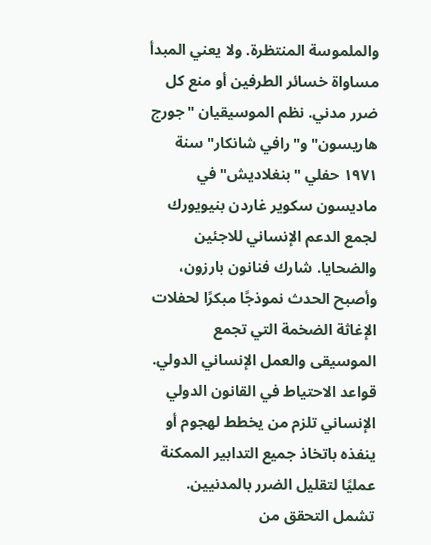والملموسة المنتظرة. ولا يعني المبدأ مساواة خسائر الطرفين أو منع كل ضرر مدني. نظم الموسيقيان "جورج هاريسون" و"رافي شانكار" سنة ١٩٧١ حفلي "بنغلاديش" في ماديسون سكوير غاردن بنيويورك لجمع الدعم الإنساني للاجئين والضحايا. شارك فنانون بارزون، وأصبح الحدث نموذجًا مبكرًا لحفلات الإغاثة الضخمة التي تجمع الموسيقى والعمل الإنساني الدولي. قواعد الاحتياط في القانون الدولي الإنساني تلزم من يخطط لهجوم أو ينفذه باتخاذ جميع التدابير الممكنة عمليًا لتقليل الضرر بالمدنيين. تشمل التحقق من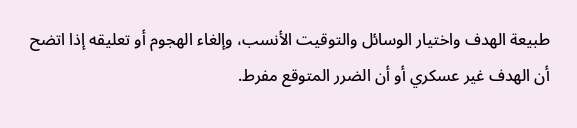طبيعة الهدف واختيار الوسائل والتوقيت الأنسب، وإلغاء الهجوم أو تعليقه إذا اتضح أن الهدف غير عسكري أو أن الضرر المتوقع مفرط.